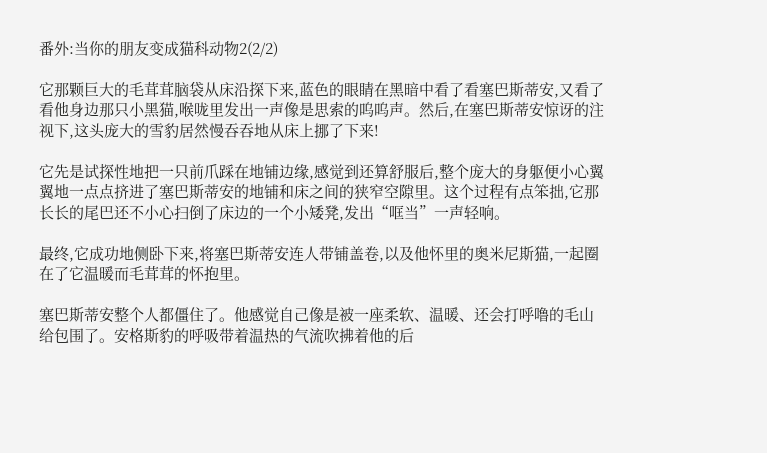番外:当你的朋友变成猫科动物2(2/2)

它那颗巨大的毛茸茸脑袋从床沿探下来,蓝色的眼睛在黑暗中看了看塞巴斯蒂安,又看了看他身边那只小黑猫,喉咙里发出一声像是思索的呜呜声。然后,在塞巴斯蒂安惊讶的注视下,这头庞大的雪豹居然慢吞吞地从床上挪了下来!

它先是试探性地把一只前爪踩在地铺边缘,感觉到还算舒服后,整个庞大的身躯便小心翼翼地一点点挤进了塞巴斯蒂安的地铺和床之间的狭窄空隙里。这个过程有点笨拙,它那长长的尾巴还不小心扫倒了床边的一个小矮凳,发出“哐当”一声轻响。

最终,它成功地侧卧下来,将塞巴斯蒂安连人带铺盖卷,以及他怀里的奥米尼斯猫,一起圈在了它温暖而毛茸茸的怀抱里。

塞巴斯蒂安整个人都僵住了。他感觉自己像是被一座柔软、温暖、还会打呼噜的毛山给包围了。安格斯豹的呼吸带着温热的气流吹拂着他的后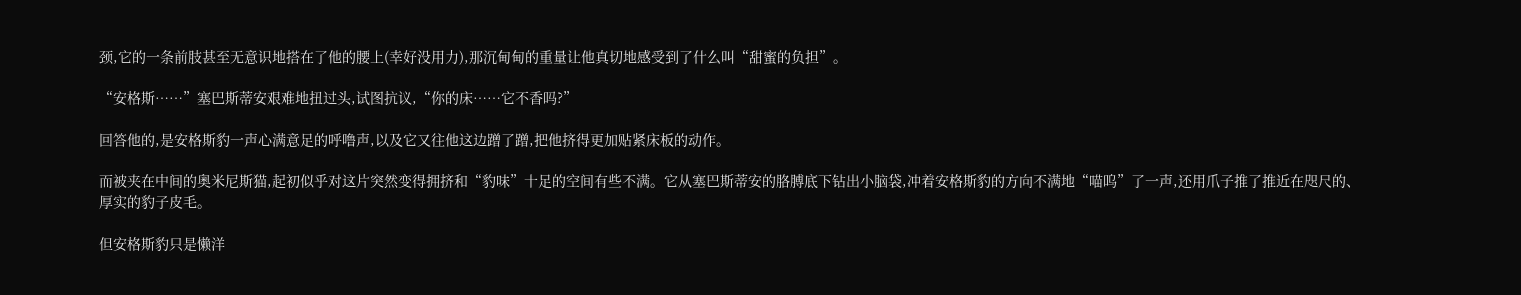颈,它的一条前肢甚至无意识地搭在了他的腰上(幸好没用力),那沉甸甸的重量让他真切地感受到了什么叫“甜蜜的负担”。

“安格斯……”塞巴斯蒂安艰难地扭过头,试图抗议,“你的床……它不香吗?”

回答他的,是安格斯豹一声心满意足的呼噜声,以及它又往他这边蹭了蹭,把他挤得更加贴紧床板的动作。

而被夹在中间的奥米尼斯猫,起初似乎对这片突然变得拥挤和“豹味”十足的空间有些不满。它从塞巴斯蒂安的胳膊底下钻出小脑袋,冲着安格斯豹的方向不满地“喵呜”了一声,还用爪子推了推近在咫尺的、厚实的豹子皮毛。

但安格斯豹只是懒洋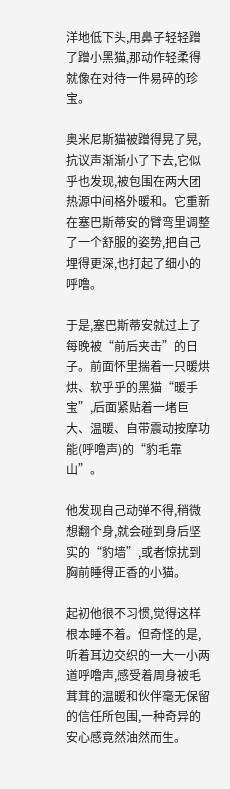洋地低下头,用鼻子轻轻蹭了蹭小黑猫,那动作轻柔得就像在对待一件易碎的珍宝。

奥米尼斯猫被蹭得晃了晃,抗议声渐渐小了下去,它似乎也发现,被包围在两大团热源中间格外暖和。它重新在塞巴斯蒂安的臂弯里调整了一个舒服的姿势,把自己埋得更深,也打起了细小的呼噜。

于是,塞巴斯蒂安就过上了每晚被“前后夹击”的日子。前面怀里揣着一只暖烘烘、软乎乎的黑猫“暖手宝”,后面紧贴着一堵巨大、温暖、自带震动按摩功能(呼噜声)的“豹毛靠山”。

他发现自己动弹不得,稍微想翻个身,就会碰到身后坚实的“豹墙”,或者惊扰到胸前睡得正香的小猫。

起初他很不习惯,觉得这样根本睡不着。但奇怪的是,听着耳边交织的一大一小两道呼噜声,感受着周身被毛茸茸的温暖和伙伴毫无保留的信任所包围,一种奇异的安心感竟然油然而生。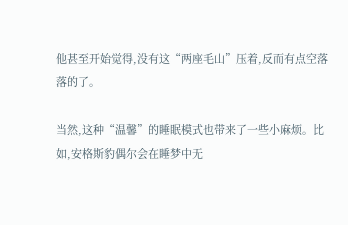他甚至开始觉得,没有这“两座毛山”压着,反而有点空落落的了。

当然,这种“温馨”的睡眠模式也带来了一些小麻烦。比如,安格斯豹偶尔会在睡梦中无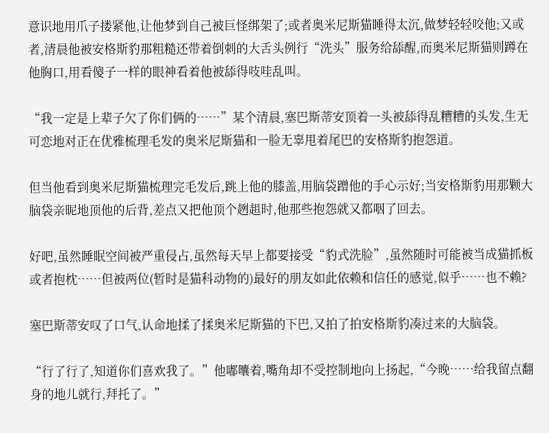意识地用爪子搂紧他,让他梦到自己被巨怪绑架了;或者奥米尼斯猫睡得太沉,做梦轻轻咬他;又或者,清晨他被安格斯豹那粗糙还带着倒刺的大舌头例行“洗头”服务给舔醒,而奥米尼斯猫则蹲在他胸口,用看傻子一样的眼神看着他被舔得吱哇乱叫。

“我一定是上辈子欠了你们俩的……”某个清晨,塞巴斯蒂安顶着一头被舔得乱糟糟的头发,生无可恋地对正在优雅梳理毛发的奥米尼斯猫和一脸无辜甩着尾巴的安格斯豹抱怨道。

但当他看到奥米尼斯猫梳理完毛发后,跳上他的膝盖,用脑袋蹭他的手心示好;当安格斯豹用那颗大脑袋亲昵地顶他的后背,差点又把他顶个趔趄时,他那些抱怨就又都咽了回去。

好吧,虽然睡眠空间被严重侵占,虽然每天早上都要接受“豹式洗脸”,虽然随时可能被当成猫抓板或者抱枕……但被两位(暂时是猫科动物的)最好的朋友如此依赖和信任的感觉,似乎……也不赖?

塞巴斯蒂安叹了口气,认命地揉了揉奥米尼斯猫的下巴,又拍了拍安格斯豹凑过来的大脑袋。

“行了行了,知道你们喜欢我了。”他嘟囔着,嘴角却不受控制地向上扬起,“今晚……给我留点翻身的地儿就行,拜托了。”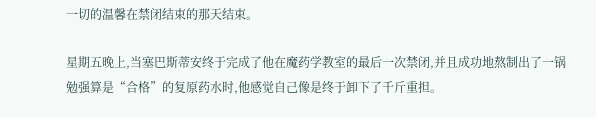一切的温馨在禁闭结束的那天结束。

星期五晚上,当塞巴斯蒂安终于完成了他在魔药学教室的最后一次禁闭,并且成功地熬制出了一锅勉强算是“合格”的复原药水时,他感觉自己像是终于卸下了千斤重担。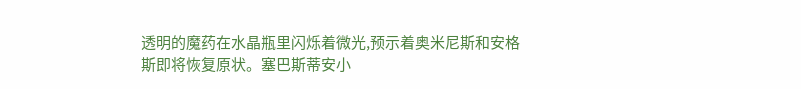透明的魔药在水晶瓶里闪烁着微光,预示着奥米尼斯和安格斯即将恢复原状。塞巴斯蒂安小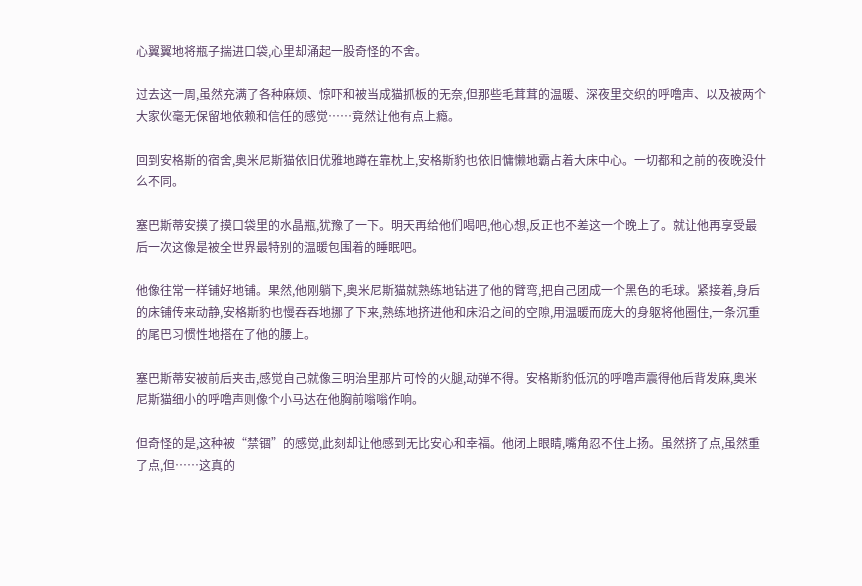心翼翼地将瓶子揣进口袋,心里却涌起一股奇怪的不舍。

过去这一周,虽然充满了各种麻烦、惊吓和被当成猫抓板的无奈,但那些毛茸茸的温暖、深夜里交织的呼噜声、以及被两个大家伙毫无保留地依赖和信任的感觉……竟然让他有点上瘾。

回到安格斯的宿舍,奥米尼斯猫依旧优雅地蹲在靠枕上,安格斯豹也依旧慵懒地霸占着大床中心。一切都和之前的夜晚没什么不同。

塞巴斯蒂安摸了摸口袋里的水晶瓶,犹豫了一下。明天再给他们喝吧,他心想,反正也不差这一个晚上了。就让他再享受最后一次这像是被全世界最特别的温暖包围着的睡眠吧。

他像往常一样铺好地铺。果然,他刚躺下,奥米尼斯猫就熟练地钻进了他的臂弯,把自己团成一个黑色的毛球。紧接着,身后的床铺传来动静,安格斯豹也慢吞吞地挪了下来,熟练地挤进他和床沿之间的空隙,用温暖而庞大的身躯将他圈住,一条沉重的尾巴习惯性地搭在了他的腰上。

塞巴斯蒂安被前后夹击,感觉自己就像三明治里那片可怜的火腿,动弹不得。安格斯豹低沉的呼噜声震得他后背发麻,奥米尼斯猫细小的呼噜声则像个小马达在他胸前嗡嗡作响。

但奇怪的是,这种被“禁锢”的感觉,此刻却让他感到无比安心和幸福。他闭上眼睛,嘴角忍不住上扬。虽然挤了点,虽然重了点,但……这真的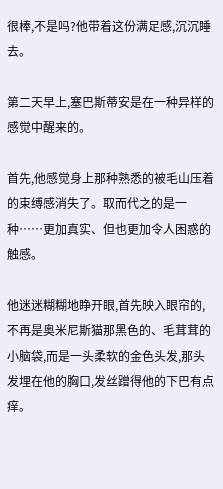很棒,不是吗?他带着这份满足感,沉沉睡去。

第二天早上,塞巴斯蒂安是在一种异样的感觉中醒来的。

首先,他感觉身上那种熟悉的被毛山压着的束缚感消失了。取而代之的是一种……更加真实、但也更加令人困惑的触感。

他迷迷糊糊地睁开眼,首先映入眼帘的,不再是奥米尼斯猫那黑色的、毛茸茸的小脑袋,而是一头柔软的金色头发,那头发埋在他的胸口,发丝蹭得他的下巴有点痒。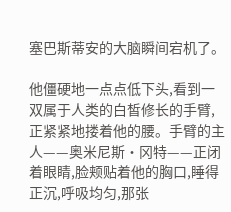塞巴斯蒂安的大脑瞬间宕机了。

他僵硬地一点点低下头,看到一双属于人类的白皙修长的手臂,正紧紧地搂着他的腰。手臂的主人——奥米尼斯·冈特——正闭着眼睛,脸颊贴着他的胸口,睡得正沉,呼吸均匀,那张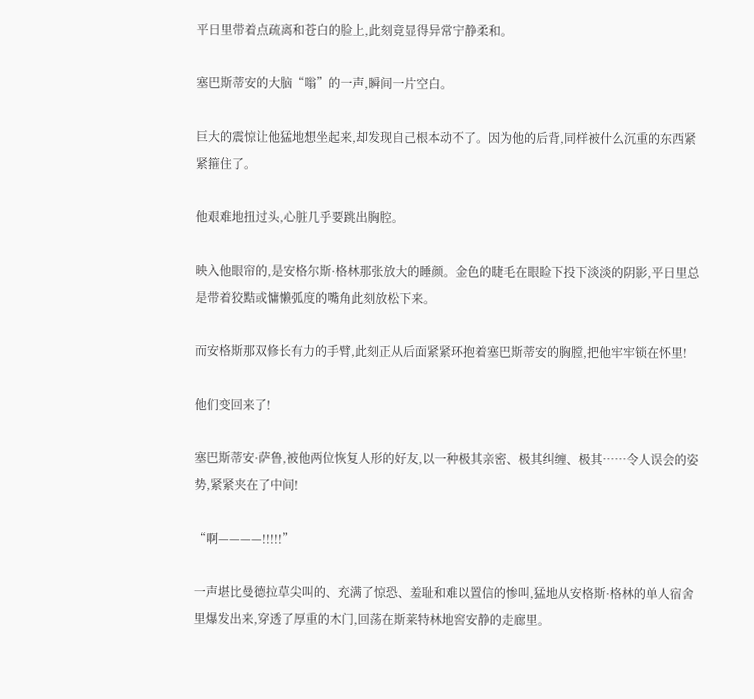平日里带着点疏离和苍白的脸上,此刻竟显得异常宁静柔和。

塞巴斯蒂安的大脑“嗡”的一声,瞬间一片空白。

巨大的震惊让他猛地想坐起来,却发现自己根本动不了。因为他的后背,同样被什么沉重的东西紧紧箍住了。

他艰难地扭过头,心脏几乎要跳出胸腔。

映入他眼帘的,是安格尔斯·格林那张放大的睡颜。金色的睫毛在眼睑下投下淡淡的阴影,平日里总是带着狡黠或慵懒弧度的嘴角此刻放松下来。

而安格斯那双修长有力的手臂,此刻正从后面紧紧环抱着塞巴斯蒂安的胸膛,把他牢牢锁在怀里!

他们变回来了!

塞巴斯蒂安·萨鲁,被他两位恢复人形的好友,以一种极其亲密、极其纠缠、极其……令人误会的姿势,紧紧夹在了中间!

“啊————!!!!!”

一声堪比曼德拉草尖叫的、充满了惊恐、羞耻和难以置信的惨叫,猛地从安格斯·格林的单人宿舍里爆发出来,穿透了厚重的木门,回荡在斯莱特林地窖安静的走廊里。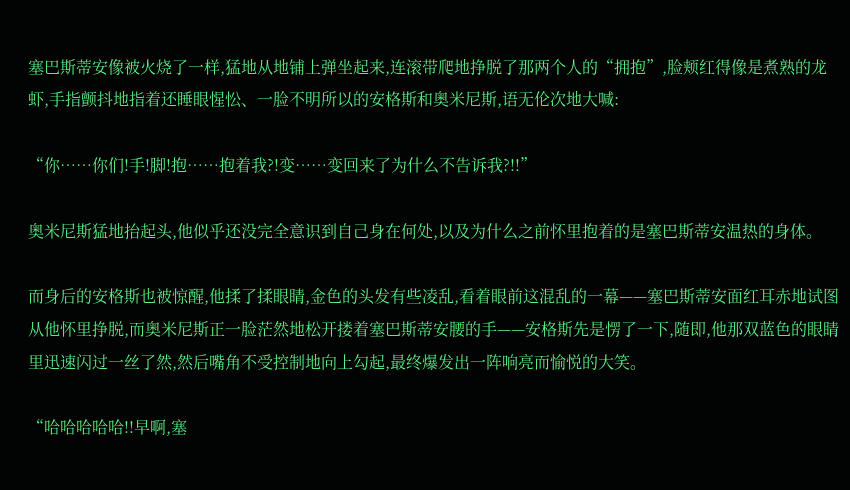塞巴斯蒂安像被火烧了一样,猛地从地铺上弹坐起来,连滚带爬地挣脱了那两个人的“拥抱”,脸颊红得像是煮熟的龙虾,手指颤抖地指着还睡眼惺忪、一脸不明所以的安格斯和奥米尼斯,语无伦次地大喊:

“你……你们!手!脚!抱……抱着我?!变……变回来了为什么不告诉我?!!”

奥米尼斯猛地抬起头,他似乎还没完全意识到自己身在何处,以及为什么之前怀里抱着的是塞巴斯蒂安温热的身体。

而身后的安格斯也被惊醒,他揉了揉眼睛,金色的头发有些凌乱,看着眼前这混乱的一幕——塞巴斯蒂安面红耳赤地试图从他怀里挣脱,而奥米尼斯正一脸茫然地松开搂着塞巴斯蒂安腰的手——安格斯先是愣了一下,随即,他那双蓝色的眼睛里迅速闪过一丝了然,然后嘴角不受控制地向上勾起,最终爆发出一阵响亮而愉悦的大笑。

“哈哈哈哈哈!!早啊,塞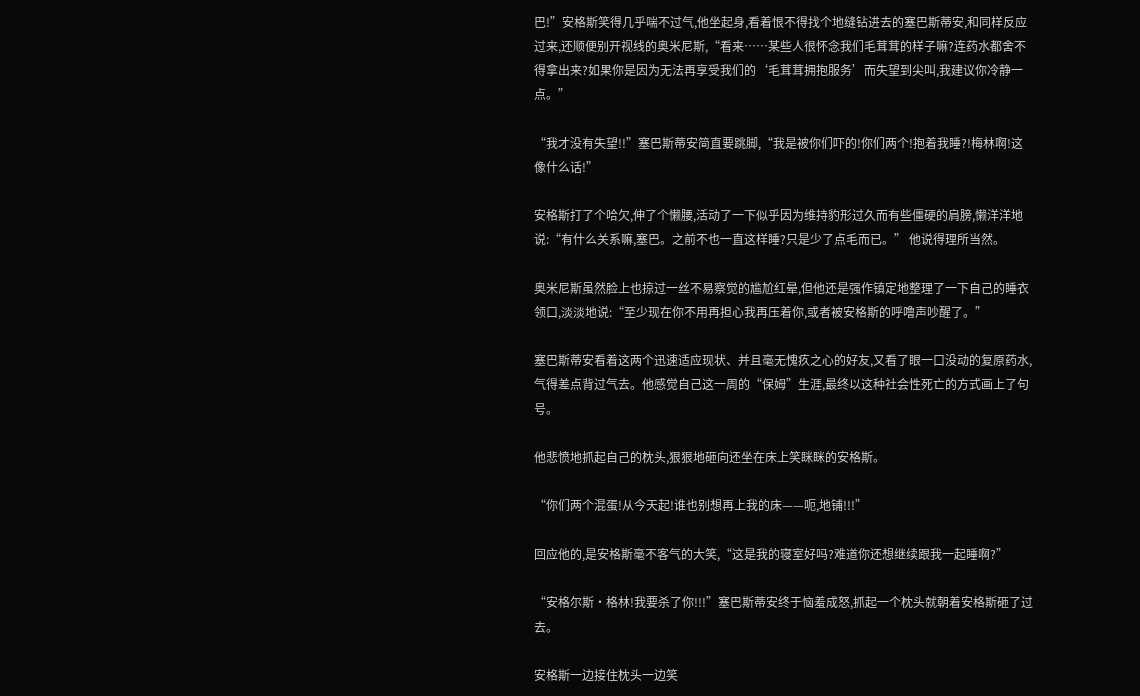巴!”安格斯笑得几乎喘不过气,他坐起身,看着恨不得找个地缝钻进去的塞巴斯蒂安,和同样反应过来,还顺便别开视线的奥米尼斯,“看来……某些人很怀念我们毛茸茸的样子嘛?连药水都舍不得拿出来?如果你是因为无法再享受我们的‘毛茸茸拥抱服务’而失望到尖叫,我建议你冷静一点。”

“我才没有失望!!”塞巴斯蒂安简直要跳脚,“我是被你们吓的!你们两个!抱着我睡?!梅林啊!这像什么话!”

安格斯打了个哈欠,伸了个懒腰,活动了一下似乎因为维持豹形过久而有些僵硬的肩膀,懒洋洋地说:“有什么关系嘛,塞巴。之前不也一直这样睡?只是少了点毛而已。” 他说得理所当然。

奥米尼斯虽然脸上也掠过一丝不易察觉的尴尬红晕,但他还是强作镇定地整理了一下自己的睡衣领口,淡淡地说:“至少现在你不用再担心我再压着你,或者被安格斯的呼噜声吵醒了。”

塞巴斯蒂安看着这两个迅速适应现状、并且毫无愧疚之心的好友,又看了眼一口没动的复原药水,气得差点背过气去。他感觉自己这一周的“保姆”生涯,最终以这种社会性死亡的方式画上了句号。

他悲愤地抓起自己的枕头,狠狠地砸向还坐在床上笑眯眯的安格斯。

“你们两个混蛋!从今天起!谁也别想再上我的床——呃,地铺!!!”

回应他的,是安格斯毫不客气的大笑,“这是我的寝室好吗?难道你还想继续跟我一起睡啊?”

“安格尔斯·格林!我要杀了你!!!”塞巴斯蒂安终于恼羞成怒,抓起一个枕头就朝着安格斯砸了过去。

安格斯一边接住枕头一边笑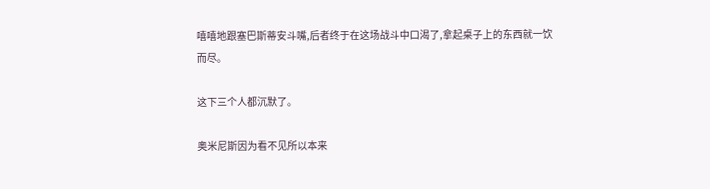嘻嘻地跟塞巴斯蒂安斗嘴,后者终于在这场战斗中口渴了,拿起桌子上的东西就一饮而尽。

这下三个人都沉默了。

奥米尼斯因为看不见所以本来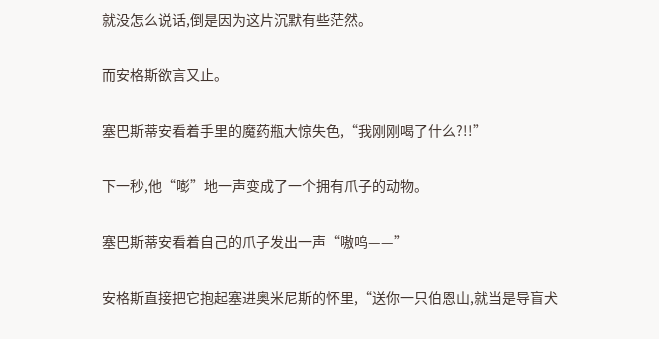就没怎么说话,倒是因为这片沉默有些茫然。

而安格斯欲言又止。

塞巴斯蒂安看着手里的魔药瓶大惊失色,“我刚刚喝了什么?!!”

下一秒,他“嘭”地一声变成了一个拥有爪子的动物。

塞巴斯蒂安看着自己的爪子发出一声“嗷呜——”

安格斯直接把它抱起塞进奥米尼斯的怀里,“送你一只伯恩山,就当是导盲犬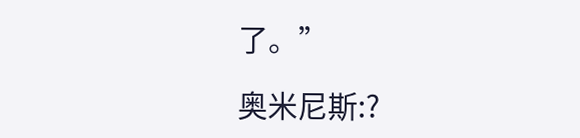了。”

奥米尼斯:?